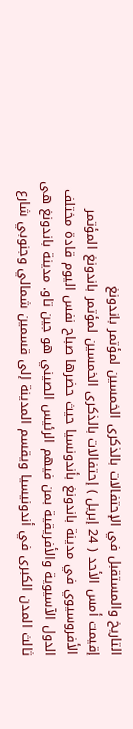التاريخ والمستقبل في الإحتفالات بالذكرى الخمسين لمؤتمر باندونغ
إقيمت أمس الأحد ( 24 إبريل ) إحتفالات بالذكرى الخمسين لمؤتمر باندونغ المؤتمر الأفروسيوي في مدينة باندونغ بأندونسيا حيث حضرها صباح نفس اليوم قادة مختلف الدول الآسيوية والأفريقية بمن فيهم الرئيس الصيني هو جين تاو. مدينة باندونغ هى ثالث المدن الكبرى في أندونيسيا ويقسم المدينة إلى قسمين شمالي وجنوبي شارع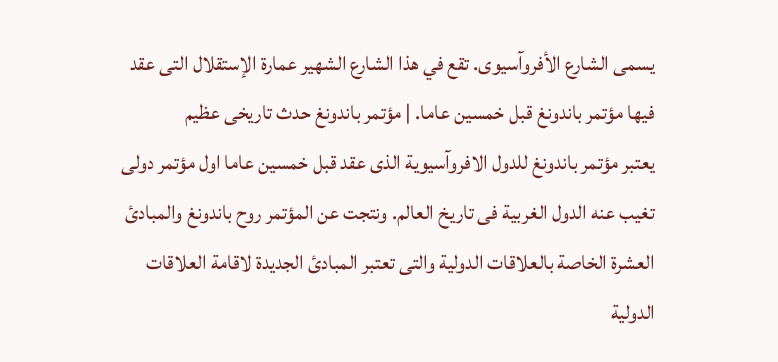يسمى الشارع الأفروآسيوى. تقع في هذا الشارع الشهير عمارة الإستقلال التى عقد فيها مؤتمر باندونغ قبل خمسين عاما. | مؤتمر باندونغ حدث تاريخى عظيم
يعتبر مؤتمر باندونغ للدول الافروآسيوية الذى عقد قبل خمسين عاما اول مؤتمر دولى تغيب عنه الدول الغربية فى تاريخ العالم. ونتجت عن المؤتمر روح باندونغ والمبادئ العشرة الخاصة بالعلاقات الدولية والتى تعتبر المبادئ الجديدة لاقامة العلاقات الدولية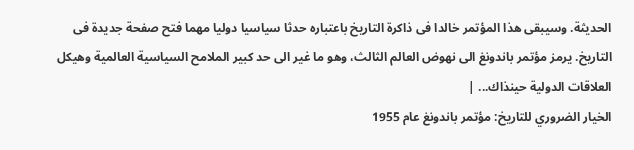الحديثة. وسيبقى هذا المؤتمر خالدا فى ذاكرة التاريخ باعتباره حدثا سياسيا دوليا مهما فتح صفحة جديدة فى التاريخ. يرمز مؤتمر باندونغ الى نهوض العالم الثالث، وهو ما غير الى حد كبير الملامح السياسية العالمية وهيكل العلاقات الدولية حينذاك... |
الخيار الضروري للتاريخ: مؤتمر باندونغ عام 1955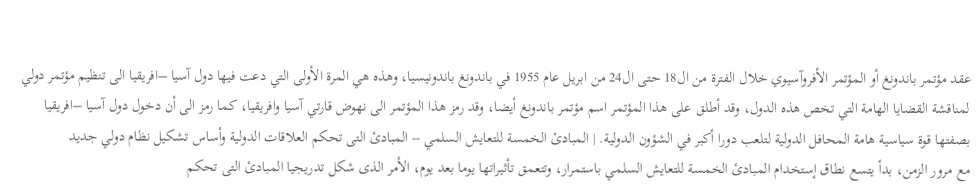عقد مؤتمر باندونغ أو المؤتمر الأفروآسيوي خلال الفترة من ال18 حتى ال24 من ابريل عام 1955 في باندونغ باندونيسيا، وهذه هي المرة الأولى التي دعت فيها دول آسيا –افريقيا الى تنظيم مؤتمر دولي لمناقشة القضايا الهامة التي تخص هذه الدول، وقد أطلق على هذا المؤتمر اسم مؤتمر باندونغ أيضا، وقد رمز هذا المؤتمر الى نهوض قارتي آسيا وافريقيا، كما رمز الى أن دخول دول آسيا –افريقيا بصفتها قوة سياسية هامة المحافل الدولية لتلعب دورا أكبر في الشؤون الدولية. | المبادئ الخمسة للتعايش السلمي -- المبادئ التى تحكم العلاقات الدولية وأساس تشكيل نظام دولي جديد
مع مرور الزمن، بدأ يتسع نطاق إستخدام المبادئ الخمسة للتعايش السلمي باستمرار، وتتعمق تأثيراتها يوما بعد يوم، الأمر الذى شكل تدريجيا المبادئ التى تحكم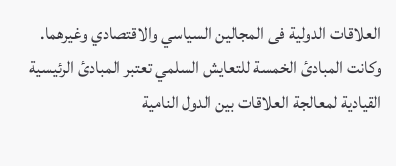العلاقات الدولية فى المجالين السياسي والاقتصادي وغيرهما. وكانت المبادئ الخمسة للتعايش السلمي تعتبر المبادئ الرئيسية القيادية لمعالجة العلاقات بين الدول النامية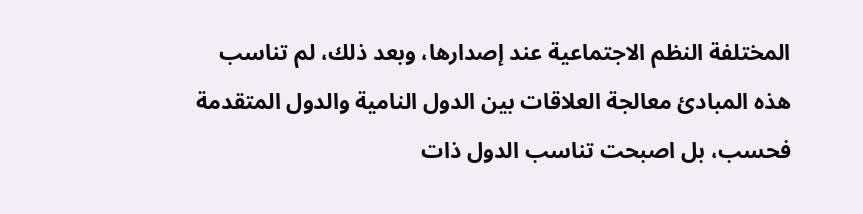المختلفة النظم الاجتماعية عند إصدارها، وبعد ذلك، لم تناسب هذه المبادئ معالجة العلاقات بين الدول النامية والدول المتقدمة فحسب، بل اصبحت تناسب الدول ذات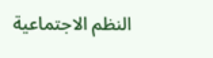النظم الاجتماعية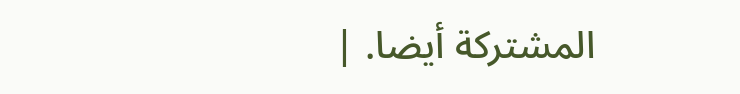المشتركة أيضا. |